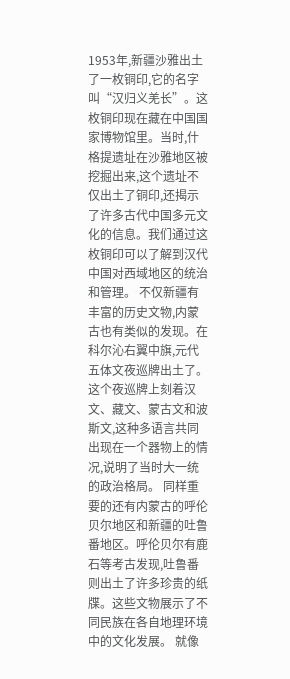1953年,新疆沙雅出土了一枚铜印,它的名字叫“汉归义羌长”。这枚铜印现在藏在中国国家博物馆里。当时,什格提遗址在沙雅地区被挖掘出来,这个遗址不仅出土了铜印,还揭示了许多古代中国多元文化的信息。我们通过这枚铜印可以了解到汉代中国对西域地区的统治和管理。 不仅新疆有丰富的历史文物,内蒙古也有类似的发现。在科尔沁右翼中旗,元代五体文夜巡牌出土了。这个夜巡牌上刻着汉文、藏文、蒙古文和波斯文,这种多语言共同出现在一个器物上的情况,说明了当时大一统的政治格局。 同样重要的还有内蒙古的呼伦贝尔地区和新疆的吐鲁番地区。呼伦贝尔有鹿石等考古发现,吐鲁番则出土了许多珍贵的纸牒。这些文物展示了不同民族在各自地理环境中的文化发展。 就像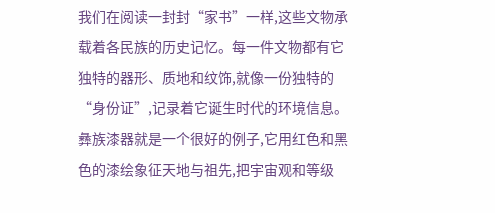我们在阅读一封封“家书”一样,这些文物承载着各民族的历史记忆。每一件文物都有它独特的器形、质地和纹饰,就像一份独特的“身份证”,记录着它诞生时代的环境信息。彝族漆器就是一个很好的例子,它用红色和黑色的漆绘象征天地与祖先,把宇宙观和等级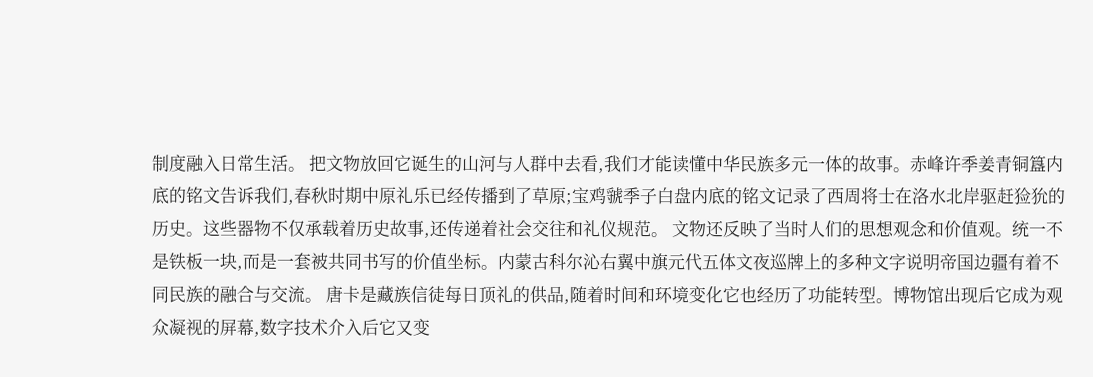制度融入日常生活。 把文物放回它诞生的山河与人群中去看,我们才能读懂中华民族多元一体的故事。赤峰许季姜青铜簋内底的铭文告诉我们,春秋时期中原礼乐已经传播到了草原;宝鸡虢季子白盘内底的铭文记录了西周将士在洛水北岸驱赶猃狁的历史。这些器物不仅承载着历史故事,还传递着社会交往和礼仪规范。 文物还反映了当时人们的思想观念和价值观。统一不是铁板一块,而是一套被共同书写的价值坐标。内蒙古科尔沁右翼中旗元代五体文夜巡牌上的多种文字说明帝国边疆有着不同民族的融合与交流。 唐卡是藏族信徒每日顶礼的供品,随着时间和环境变化它也经历了功能转型。博物馆出现后它成为观众凝视的屏幕,数字技术介入后它又变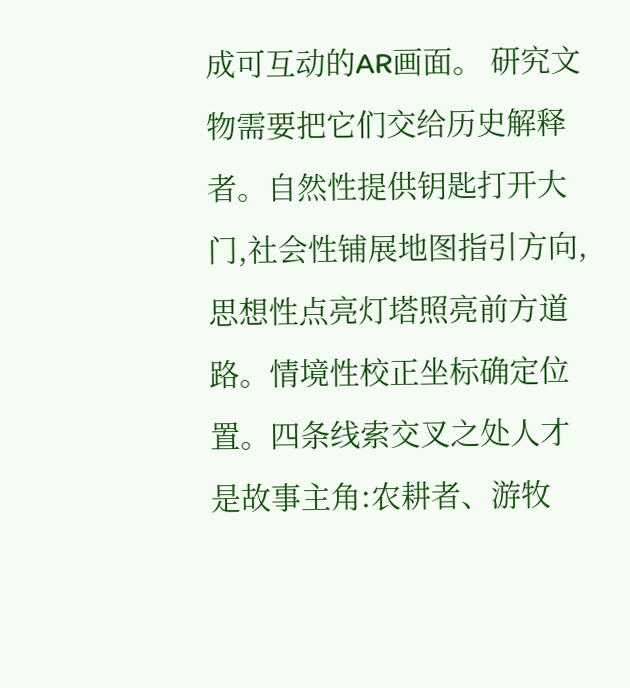成可互动的AR画面。 研究文物需要把它们交给历史解释者。自然性提供钥匙打开大门,社会性铺展地图指引方向,思想性点亮灯塔照亮前方道路。情境性校正坐标确定位置。四条线索交叉之处人才是故事主角:农耕者、游牧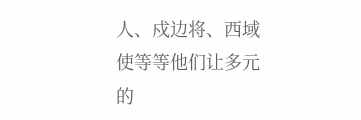人、戍边将、西域使等等他们让多元的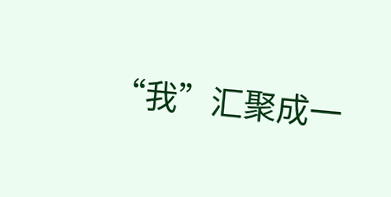“我”汇聚成一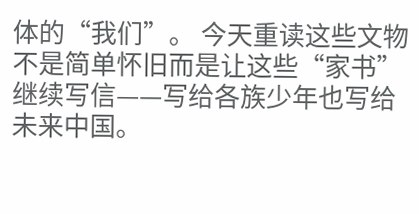体的“我们”。 今天重读这些文物不是简单怀旧而是让这些“家书”继续写信——写给各族少年也写给未来中国。